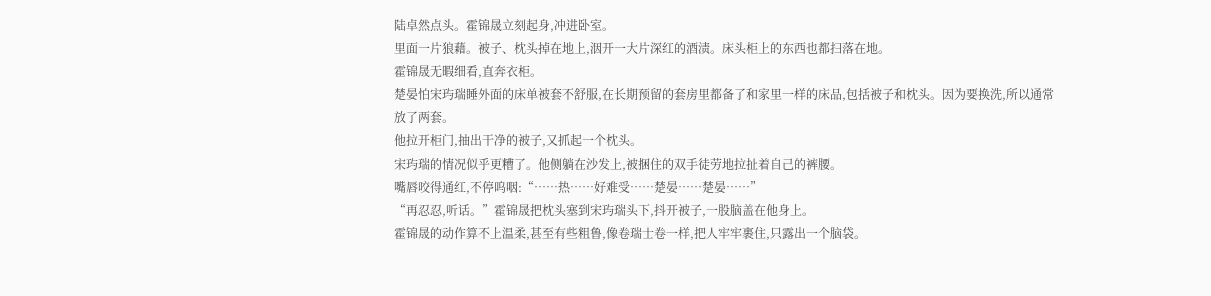陆卓然点头。霍锦晟立刻起身,冲进卧室。
里面一片狼藉。被子、枕头掉在地上,洇开一大片深红的酒渍。床头柜上的东西也都扫落在地。
霍锦晟无暇细看,直奔衣柜。
楚晏怕宋玙瑞睡外面的床单被套不舒服,在长期预留的套房里都备了和家里一样的床品,包括被子和枕头。因为要换洗,所以通常放了两套。
他拉开柜门,抽出干净的被子,又抓起一个枕头。
宋玙瑞的情况似乎更糟了。他侧躺在沙发上,被捆住的双手徒劳地拉扯着自己的裤腰。
嘴唇咬得通红,不停呜咽:“……热……好难受……楚晏……楚晏……”
“再忍忍,听话。”霍锦晟把枕头塞到宋玙瑞头下,抖开被子,一股脑盖在他身上。
霍锦晟的动作算不上温柔,甚至有些粗鲁,像卷瑞士卷一样,把人牢牢裹住,只露出一个脑袋。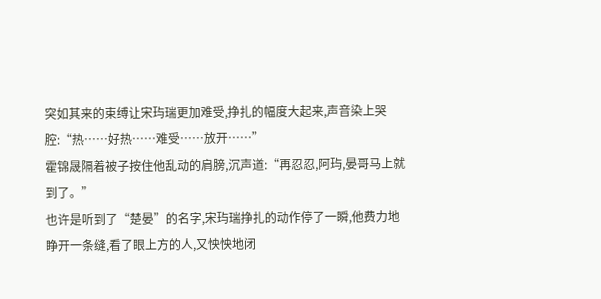突如其来的束缚让宋玙瑞更加难受,挣扎的幅度大起来,声音染上哭腔:“热……好热……难受……放开……”
霍锦晟隔着被子按住他乱动的肩膀,沉声道:“再忍忍,阿玙,晏哥马上就到了。”
也许是听到了“楚晏”的名字,宋玙瑞挣扎的动作停了一瞬,他费力地睁开一条缝,看了眼上方的人,又怏怏地闭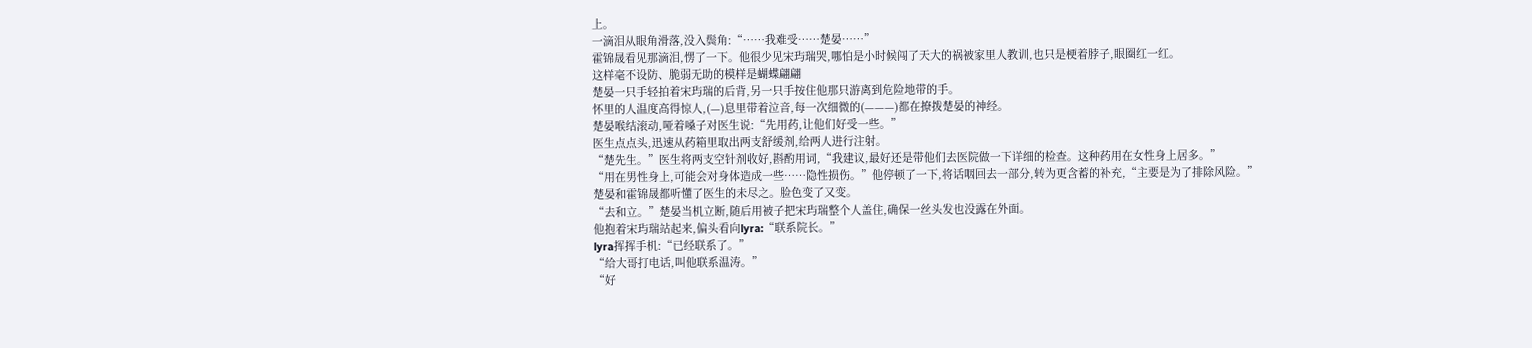上。
一滴泪从眼角滑落,没入鬓角:“……我难受……楚晏……”
霍锦晟看见那滴泪,愣了一下。他很少见宋玙瑞哭,哪怕是小时候闯了天大的祸被家里人教训,也只是梗着脖子,眼圈红一红。
这样毫不设防、脆弱无助的模样是蝴蝶翩翩
楚晏一只手轻拍着宋玙瑞的后背,另一只手按住他那只游离到危险地带的手。
怀里的人温度高得惊人,(—)息里带着泣音,每一次细微的(———)都在撩拨楚晏的神经。
楚晏喉结滚动,哑着嗓子对医生说:“先用药,让他们好受一些。”
医生点点头,迅速从药箱里取出两支舒缓剂,给两人进行注射。
“楚先生。”医生将两支空针剂收好,斟酌用词,“我建议,最好还是带他们去医院做一下详细的检查。这种药用在女性身上居多。”
“用在男性身上,可能会对身体造成一些……隐性损伤。”他停顿了一下,将话咽回去一部分,转为更含蓄的补充,“主要是为了排除风险。”
楚晏和霍锦晟都听懂了医生的未尽之。脸色变了又变。
“去和立。”楚晏当机立断,随后用被子把宋玙瑞整个人盖住,确保一丝头发也没露在外面。
他抱着宋玙瑞站起来,偏头看向lyra:“联系院长。”
lyra挥挥手机:“已经联系了。”
“给大哥打电话,叫他联系温涛。”
“好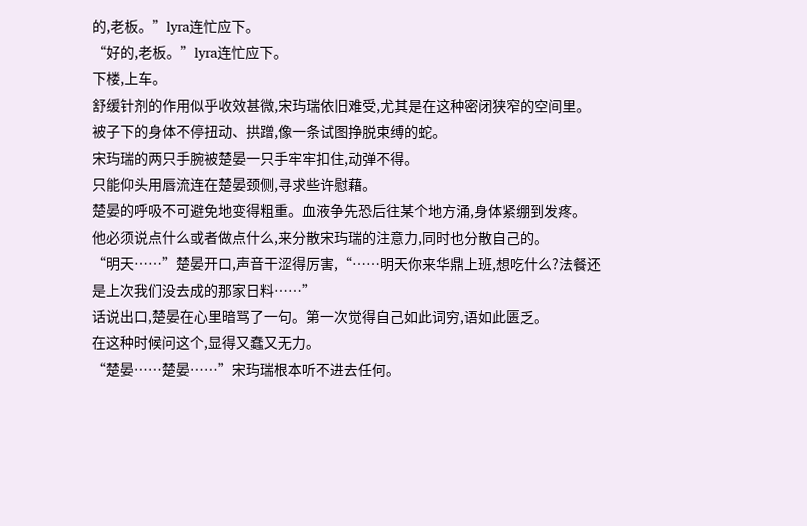的,老板。”lyra连忙应下。
“好的,老板。”lyra连忙应下。
下楼,上车。
舒缓针剂的作用似乎收效甚微,宋玙瑞依旧难受,尤其是在这种密闭狭窄的空间里。
被子下的身体不停扭动、拱蹭,像一条试图挣脱束缚的蛇。
宋玙瑞的两只手腕被楚晏一只手牢牢扣住,动弹不得。
只能仰头用唇流连在楚晏颈侧,寻求些许慰藉。
楚晏的呼吸不可避免地变得粗重。血液争先恐后往某个地方涌,身体紧绷到发疼。
他必须说点什么或者做点什么,来分散宋玙瑞的注意力,同时也分散自己的。
“明天……”楚晏开口,声音干涩得厉害,“……明天你来华鼎上班,想吃什么?法餐还是上次我们没去成的那家日料……”
话说出口,楚晏在心里暗骂了一句。第一次觉得自己如此词穷,语如此匮乏。
在这种时候问这个,显得又蠢又无力。
“楚晏……楚晏……”宋玙瑞根本听不进去任何。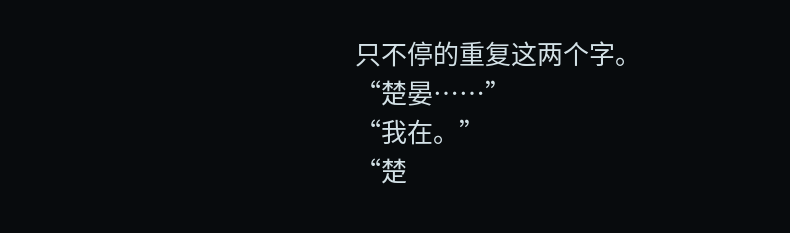只不停的重复这两个字。
“楚晏……”
“我在。”
“楚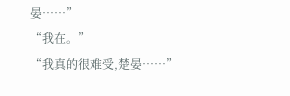晏……”
“我在。”
“我真的很难受,楚晏……”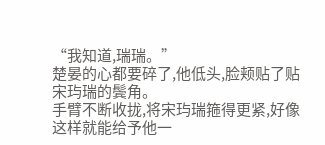“我知道,瑞瑞。”
楚晏的心都要碎了,他低头,脸颊贴了贴宋玙瑞的鬓角。
手臂不断收拢,将宋玙瑞箍得更紧,好像这样就能给予他一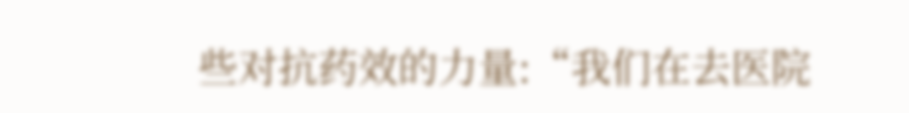些对抗药效的力量:“我们在去医院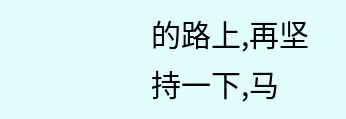的路上,再坚持一下,马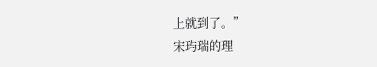上就到了。”
宋玙瑞的理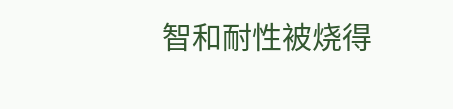智和耐性被烧得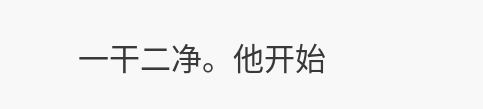一干二净。他开始